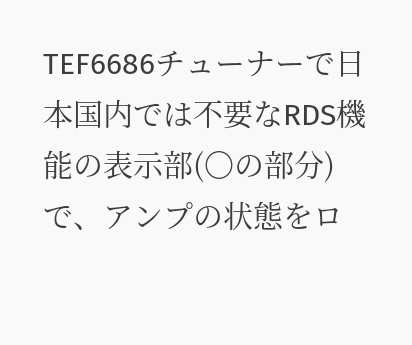TEF6686チューナーで日本国内では不要なRDS機能の表示部(〇の部分)で、アンプの状態をロ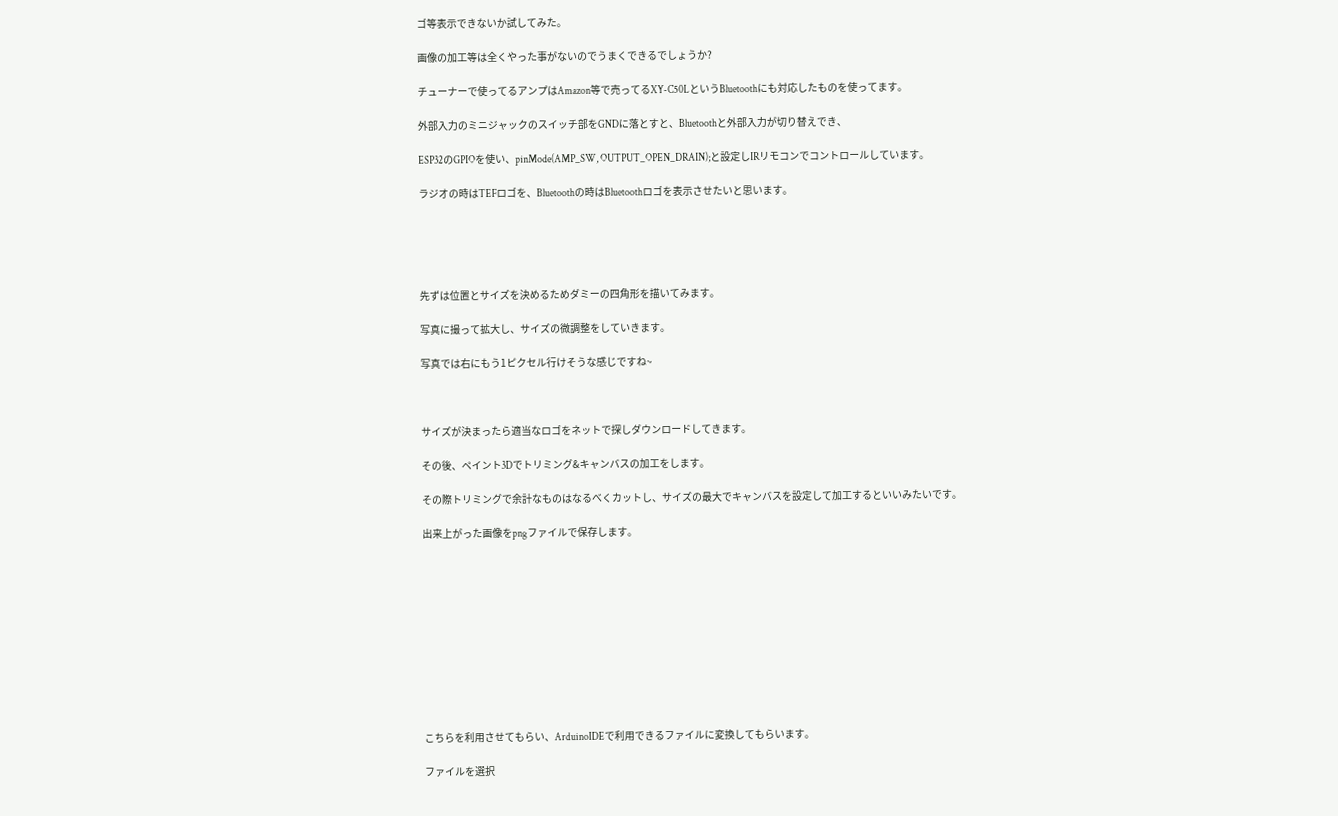ゴ等表示できないか試してみた。

画像の加工等は全くやった事がないのでうまくできるでしょうか?

チューナーで使ってるアンプはAmazon等で売ってるXY-C50LというBluetoothにも対応したものを使ってます。

外部入力のミニジャックのスイッチ部をGNDに落とすと、Bluetoothと外部入力が切り替えでき、

ESP32のGPIOを使い、pinMode(AMP_SW, OUTPUT_OPEN_DRAIN);と設定しIRリモコンでコントロールしています。

ラジオの時はTEFロゴを、Bluetoothの時はBluetoothロゴを表示させたいと思います。





先ずは位置とサイズを決めるためダミーの四角形を描いてみます。

写真に撮って拡大し、サイズの微調整をしていきます。

写真では右にもう1ピクセル行けそうな感じですね~



サイズが決まったら適当なロゴをネットで探しダウンロードしてきます。

その後、ペイント3Dでトリミング&キャンバスの加工をします。

その際トリミングで余計なものはなるべくカットし、サイズの最大でキャンバスを設定して加工するといいみたいです。

出来上がった画像をpngファイルで保存します。











こちらを利用させてもらい、ArduinoIDEで利用できるファイルに変換してもらいます。

ファイルを選択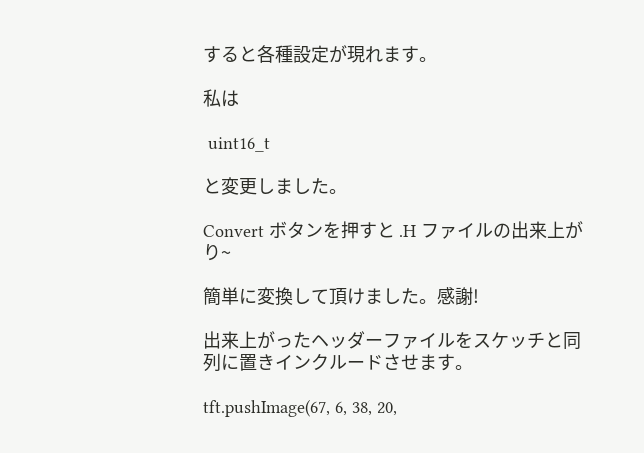すると各種設定が現れます。

私は

 uint16_t

と変更しました。

Convert ボタンを押すと .H ファイルの出来上がり~

簡単に変換して頂けました。感謝!

出来上がったヘッダーファイルをスケッチと同列に置きインクルードさせます。

tft.pushImage(67, 6, 38, 20,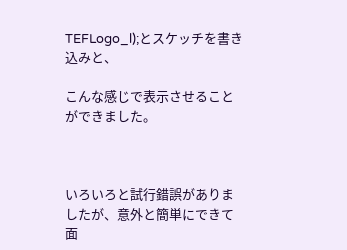TEFLogo_l);とスケッチを書き込みと、

こんな感じで表示させることができました。



いろいろと試行錯誤がありましたが、意外と簡単にできて面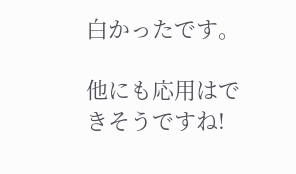白かったです。

他にも応用はできそうですね!